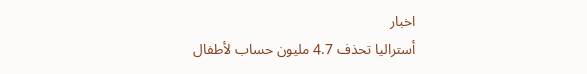اخبار
أستراليا تحذف 4.7 مليون حساب لأطفال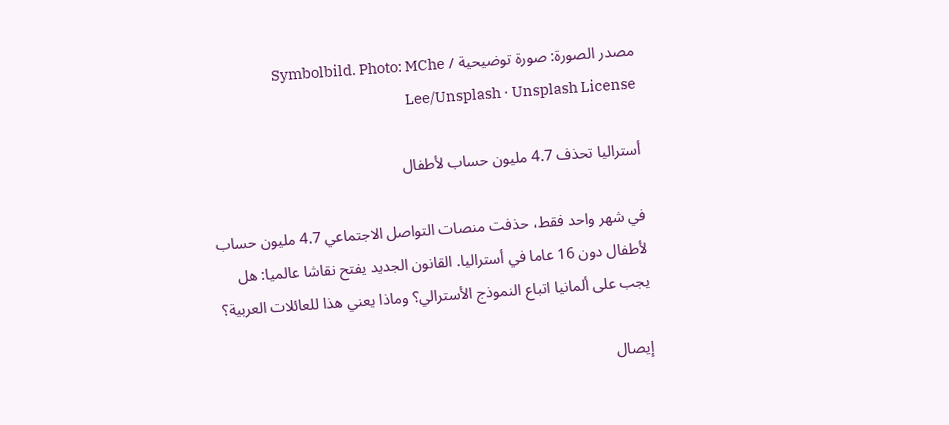مصدر الصورة: صورة توضيحية / Symbolbild. Photo: MChe Lee/Unsplash · Unsplash License

أستراليا تحذف 4.7 مليون حساب لأطفال

في شهر واحد فقط، حذفت منصات التواصل الاجتماعي 4.7 مليون حساب لأطفال دون 16 عاما في أستراليا. القانون الجديد يفتح نقاشا عالميا: هل يجب على ألمانيا اتباع النموذج الأسترالي؟ وماذا يعني هذا للعائلات العربية؟

إيصال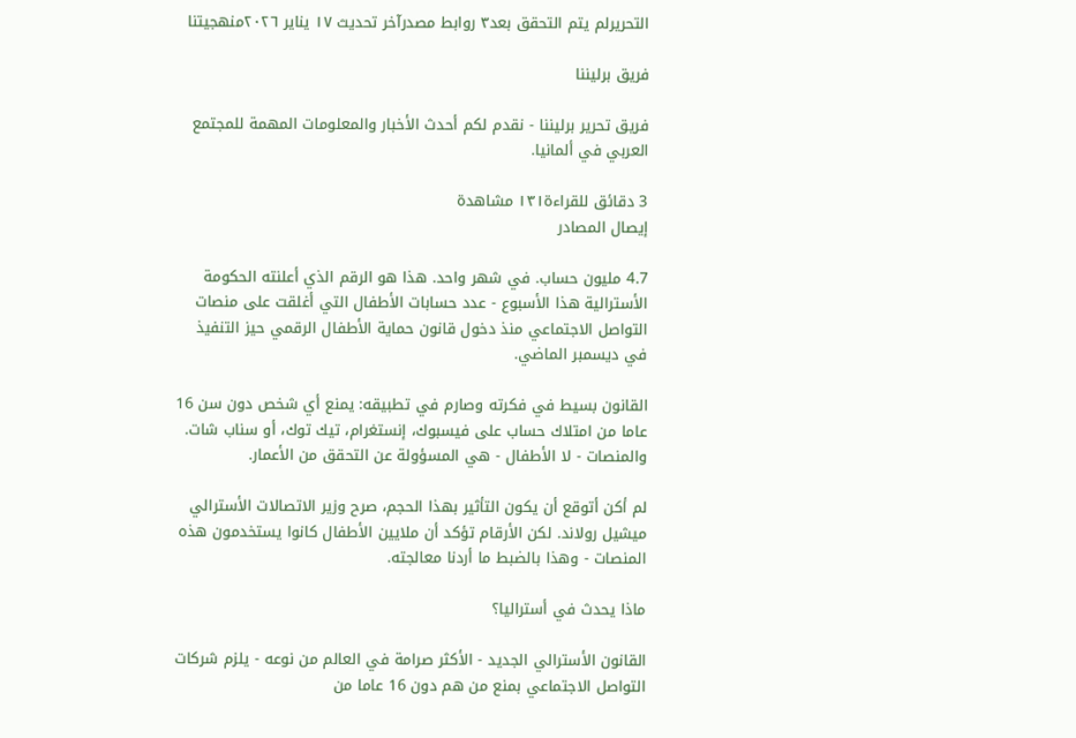التحريرلم يتم التحقق بعد٣ روابط مصدرآخر تحديث ١٧ يناير ٢٠٢٦منهجيتنا

فريق برليننا

فريق تحرير برليننا - نقدم لكم أحدث الأخبار والمعلومات المهمة للمجتمع العربي في ألمانيا.

3 دقائق للقراءة١٣١ مشاهدة
إيصال المصادر

4.7 مليون حساب. في شهر واحد. هذا هو الرقم الذي أعلنته الحكومة الأسترالية هذا الأسبوع - عدد حسابات الأطفال التي أغلقت على منصات التواصل الاجتماعي منذ دخول قانون حماية الأطفال الرقمي حيز التنفيذ في ديسمبر الماضي.

القانون بسيط في فكرته وصارم في تطبيقه: يمنع أي شخص دون سن 16 عاما من امتلاك حساب على فيسبوك، إنستغرام، تيك توك، أو سناب شات. والمنصات - لا الأطفال - هي المسؤولة عن التحقق من الأعمار.

لم أكن أتوقع أن يكون التأثير بهذا الحجم، صرح وزير الاتصالات الأسترالي ميشيل رولاند. لكن الأرقام تؤكد أن ملايين الأطفال كانوا يستخدمون هذه المنصات - وهذا بالضبط ما أردنا معالجته.

ماذا يحدث في أستراليا؟

القانون الأسترالي الجديد - الأكثر صرامة في العالم من نوعه - يلزم شركات التواصل الاجتماعي بمنع من هم دون 16 عاما من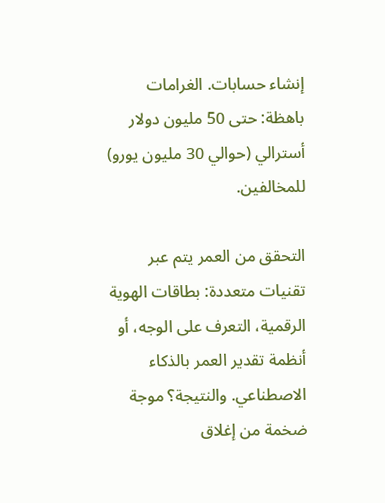إنشاء حسابات. الغرامات باهظة: حتى 50 مليون دولار أسترالي (حوالي 30 مليون يورو) للمخالفين.

التحقق من العمر يتم عبر تقنيات متعددة: بطاقات الهوية الرقمية، التعرف على الوجه، أو أنظمة تقدير العمر بالذكاء الاصطناعي. والنتيجة؟ موجة ضخمة من إغلاق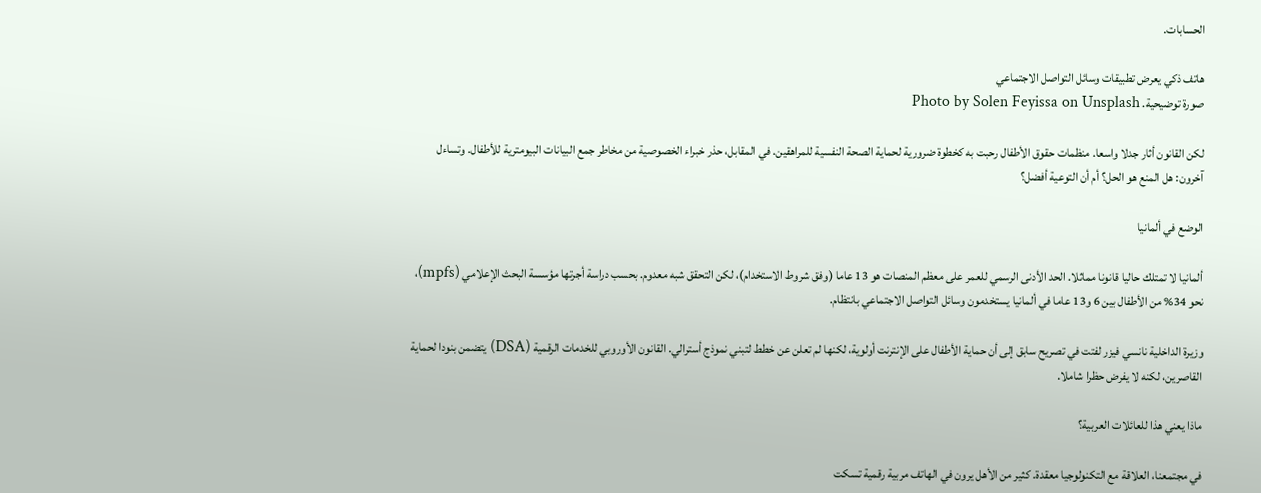الحسابات.

هاتف ذكي يعرض تطبيقات وسائل التواصل الاجتماعي
صورة توضيحية. Photo by Solen Feyissa on Unsplash

لكن القانون أثار جدلا واسعا. منظمات حقوق الأطفال رحبت به كخطوة ضرورية لحماية الصحة النفسية للمراهقين. في المقابل، حذر خبراء الخصوصية من مخاطر جمع البيانات البيومترية للأطفال. وتساءل آخرون: هل المنع هو الحل؟ أم أن التوعية أفضل؟

الوضع في ألمانيا

ألمانيا لا تمتلك حاليا قانونا مماثلا. الحد الأدنى الرسمي للعمر على معظم المنصات هو 13 عاما (وفق شروط الاستخدام)، لكن التحقق شبه معدوم. بحسب دراسة أجرتها مؤسسة البحث الإعلامي (mpfs)، نحو 34% من الأطفال بين 6 و13 عاما في ألمانيا يستخدمون وسائل التواصل الاجتماعي بانتظام.

وزيرة الداخلية نانسي فيزر لفتت في تصريح سابق إلى أن حماية الأطفال على الإنترنت أولوية، لكنها لم تعلن عن خطط لتبني نموذج أسترالي. القانون الأوروبي للخدمات الرقمية (DSA) يتضمن بنودا لحماية القاصرين، لكنه لا يفرض حظرا شاملا.

ماذا يعني هذا للعائلات العربية؟

في مجتمعنا، العلاقة مع التكنولوجيا معقدة. كثير من الأهل يرون في الهاتف مربية رقمية تسكت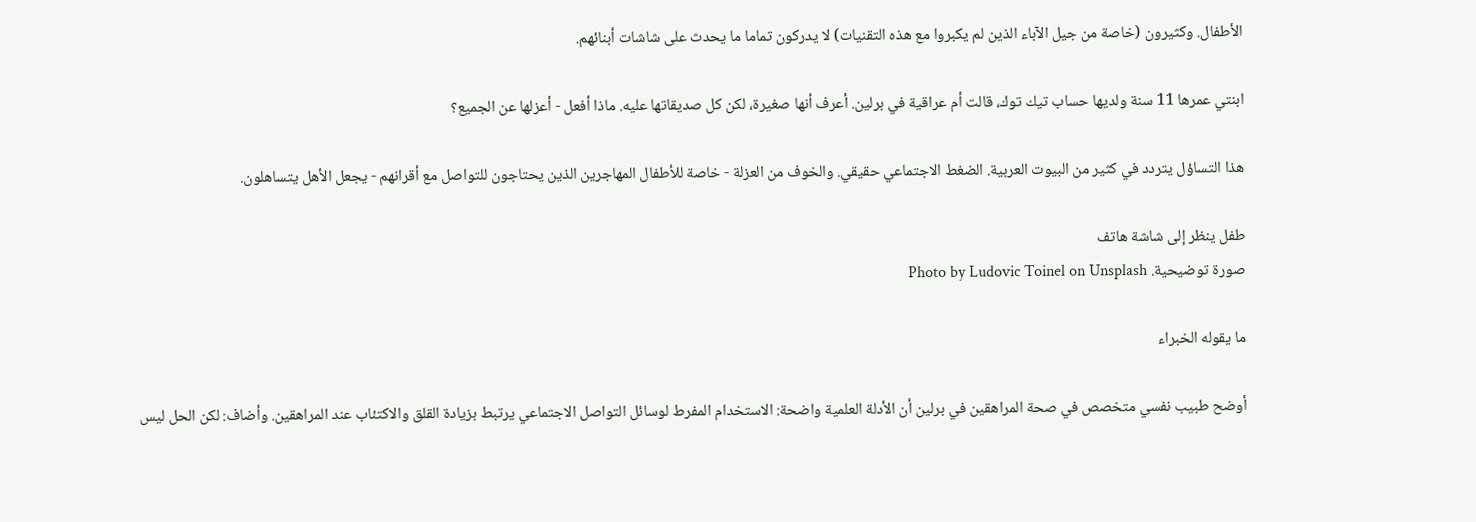الأطفال. وكثيرون (خاصة من جيل الآباء الذين لم يكبروا مع هذه التقنيات) لا يدركون تماما ما يحدث على شاشات أبنائهم.

ابنتي عمرها 11 سنة ولديها حساب تيك توك، قالت أم عراقية في برلين. أعرف أنها صغيرة، لكن كل صديقاتها عليه. ماذا أفعل - أعزلها عن الجميع؟

هذا التساؤل يتردد في كثير من البيوت العربية. الضغط الاجتماعي حقيقي. والخوف من العزلة - خاصة للأطفال المهاجرين الذين يحتاجون للتواصل مع أقرانهم - يجعل الأهل يتساهلون.

طفل ينظر إلى شاشة هاتف
صورة توضيحية. Photo by Ludovic Toinel on Unsplash

ما يقوله الخبراء

أوضح طبيب نفسي متخصص في صحة المراهقين في برلين أن الأدلة العلمية واضحة: الاستخدام المفرط لوسائل التواصل الاجتماعي يرتبط بزيادة القلق والاكتئاب عند المراهقين. وأضاف: لكن الحل ليس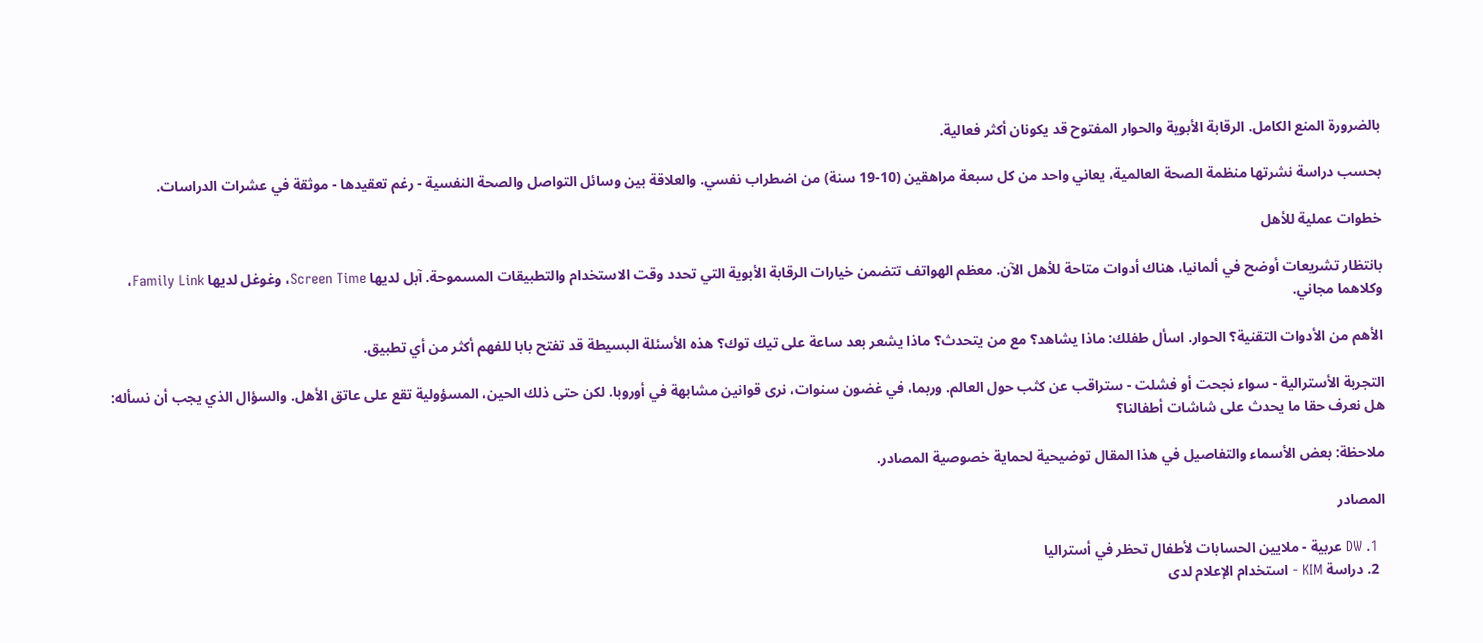بالضرورة المنع الكامل. الرقابة الأبوية والحوار المفتوح قد يكونان أكثر فعالية.

بحسب دراسة نشرتها منظمة الصحة العالمية، يعاني واحد من كل سبعة مراهقين (10-19 سنة) من اضطراب نفسي. والعلاقة بين وسائل التواصل والصحة النفسية - رغم تعقيدها - موثقة في عشرات الدراسات.

خطوات عملية للأهل

بانتظار تشريعات أوضح في ألمانيا، هناك أدوات متاحة للأهل الآن. معظم الهواتف تتضمن خيارات الرقابة الأبوية التي تحدد وقت الاستخدام والتطبيقات المسموحة. آبل لديها Screen Time، وغوغل لديها Family Link، وكلاهما مجاني.

الأهم من الأدوات التقنية؟ الحوار. اسأل طفلك: ماذا يشاهد؟ مع من يتحدث؟ ماذا يشعر بعد ساعة على تيك توك؟ هذه الأسئلة البسيطة قد تفتح بابا للفهم أكثر من أي تطبيق.

التجربة الأسترالية - سواء نجحت أو فشلت - ستراقب عن كثب حول العالم. وربما، في غضون سنوات، نرى قوانين مشابهة في أوروبا. لكن حتى ذلك الحين، المسؤولية تقع على عاتق الأهل. والسؤال الذي يجب أن نسأله: هل نعرف حقا ما يحدث على شاشات أطفالنا؟

ملاحظة: بعض الأسماء والتفاصيل في هذا المقال توضيحية لحماية خصوصية المصادر.

المصادر

  1. DW عربية - ملايين الحسابات لأطفال تحظر في أستراليا
  2. دراسة KIM - استخدام الإعلام لدى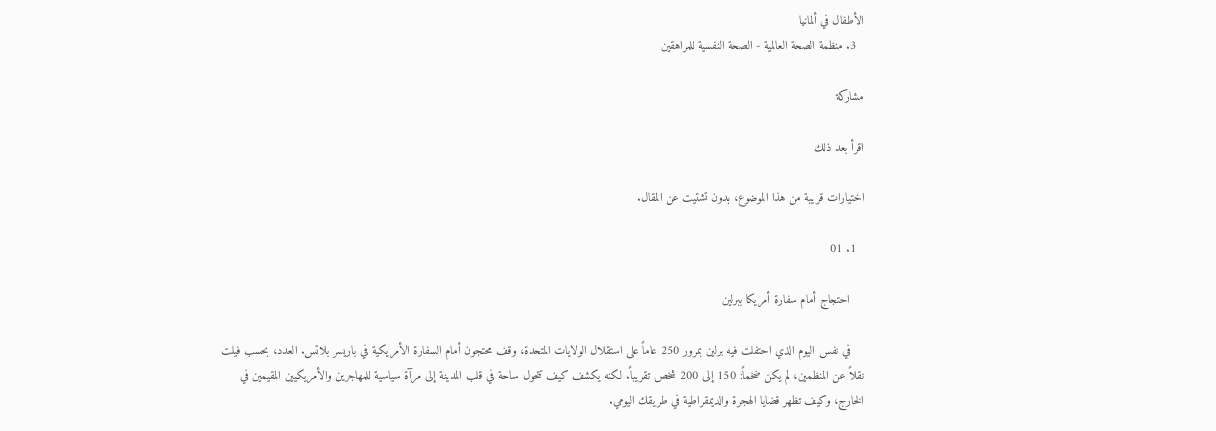الأطفال في ألمانيا
  3. منظمة الصحة العالمية - الصحة النفسية للمراهقين

مشاركة

اقرأ بعد ذلك

اختيارات قريبة من هذا الموضوع، بدون تشتيت عن المقال.

  1. 01

    احتجاج أمام سفارة أمريكا ببرلين

    في نفس اليوم الذي احتفلت فيه برلين بمرور 250 عاماً على استقلال الولايات المتحدة، وقف محتجون أمام السفارة الأمريكية في باريسر بلاتس. العدد، بحسب فيلت نقلاً عن المنظمين، لم يكن ضخماً: 150 إلى 200 شخص تقريباً. لكنه يكشف كيف تتحول ساحة في قلب المدينة إلى مرآة سياسية للمهاجرين والأمريكيين المقيمين في الخارج، وكيف تظهر قضايا الهجرة والديمقراطية في طريقك اليومي.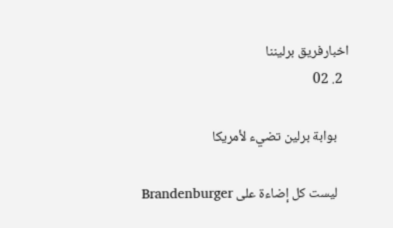اخبارفريق برليننا
  2. 02

    بوابة برلين تضيء لأمريكا

    ليست كل إضاءة على Brandenburger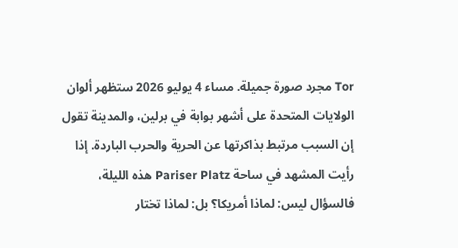Tor مجرد صورة جميلة. مساء 4 يوليو 2026 ستظهر ألوان الولايات المتحدة على أشهر بوابة في برلين، والمدينة تقول إن السبب مرتبط بذاكرتها عن الحرية والحرب الباردة. إذا رأيت المشهد في ساحة Pariser Platz هذه الليلة، فالسؤال ليس: لماذا أمريكا؟ بل: لماذا تختار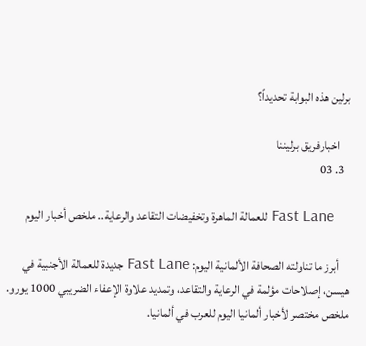برلين هذه البوابة تحديداً؟

    اخبارفريق برليننا
  3. 03

    Fast Lane للعمالة الماهرة وتخفيضات التقاعد والرعاية.. ملخص أخبار اليوم

    أبرز ما تناولته الصحافة الألمانية اليوم: Fast Lane جديدة للعمالة الأجنبية في هيسن، إصلاحات مؤلمة في الرعاية والتقاعد، وتمديد علاوة الإعفاء الضريبي 1000 يورو. ملخص مختصر لأخبار ألمانيا اليوم للعرب في ألمانيا.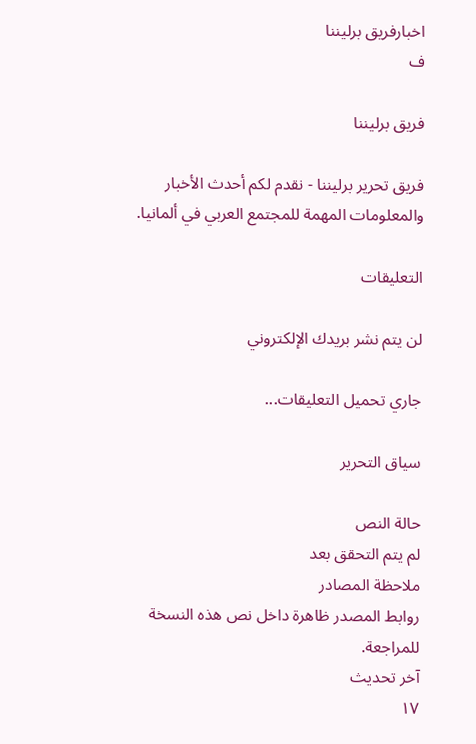اخبارفريق برليننا
ف

فريق برليننا

فريق تحرير برليننا - نقدم لكم أحدث الأخبار والمعلومات المهمة للمجتمع العربي في ألمانيا.

التعليقات

لن يتم نشر بريدك الإلكتروني

جاري تحميل التعليقات...

سياق التحرير

حالة النص
لم يتم التحقق بعد
ملاحظة المصادر
روابط المصدر ظاهرة داخل نص هذه النسخة للمراجعة.
آخر تحديث
١٧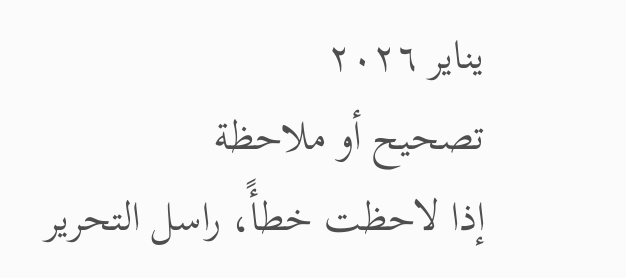يناير ٢٠٢٦
تصحيح أو ملاحظة
إذا لاحظت خطأً، راسل التحرير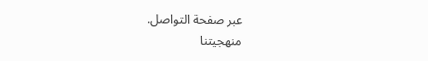عبر صفحة التواصل.
منهجيتنا